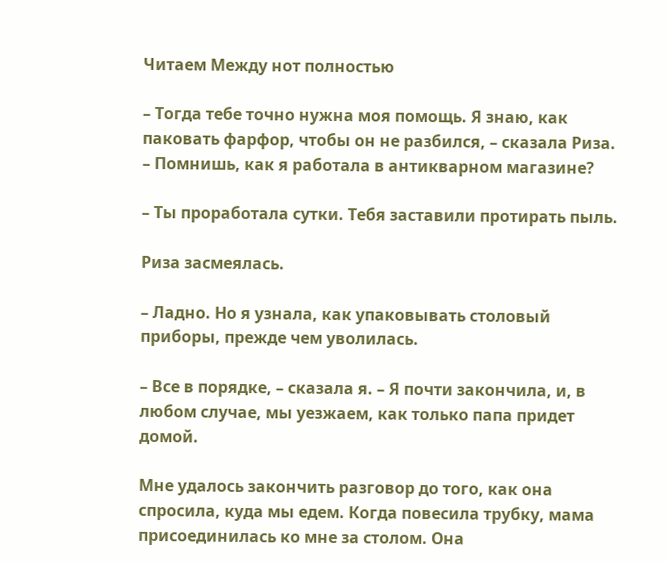Читаем Между нот полностью

– Тогда тебе точно нужна моя помощь. Я знаю, как паковать фарфор, чтобы он не разбился, – сказала Риза. – Помнишь, как я работала в антикварном магазине?

– Ты проработала сутки. Тебя заставили протирать пыль.

Риза засмеялась.

– Ладно. Но я узнала, как упаковывать столовый приборы, прежде чем уволилась.

– Все в порядке, – сказала я. – Я почти закончила, и, в любом случае, мы уезжаем, как только папа придет домой.

Мне удалось закончить разговор до того, как она спросила, куда мы едем. Когда повесила трубку, мама присоединилась ко мне за столом. Она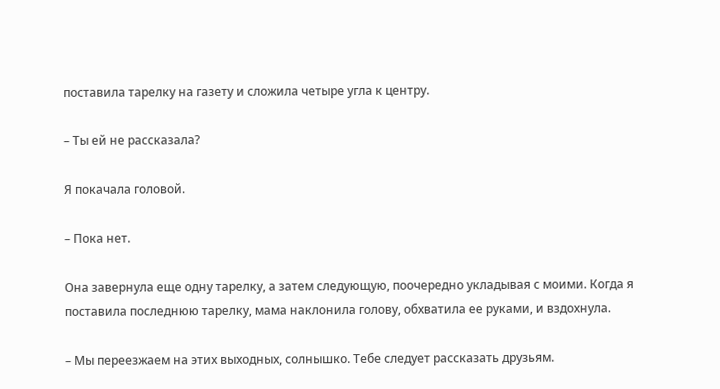поставила тарелку на газету и сложила четыре угла к центру.

– Ты ей не рассказала?

Я покачала головой.

– Пока нет.

Она завернула еще одну тарелку, а затем следующую, поочередно укладывая с моими. Когда я поставила последнюю тарелку, мама наклонила голову, обхватила ее руками, и вздохнула.

– Мы переезжаем на этих выходных, солнышко. Тебе следует рассказать друзьям.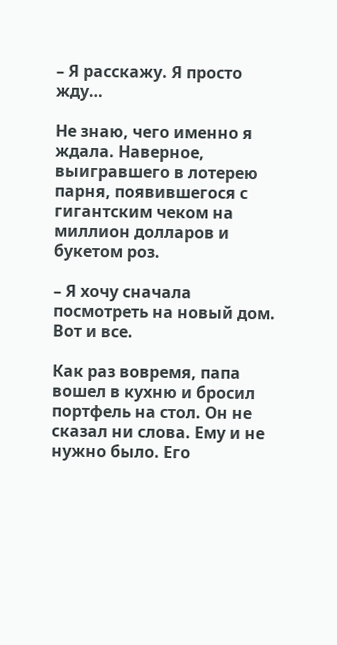– Я расскажу. Я просто жду…

Не знаю, чего именно я ждала. Наверное, выигравшего в лотерею парня, появившегося с гигантским чеком на миллион долларов и букетом роз.

– Я хочу сначала посмотреть на новый дом. Вот и все.

Как раз вовремя, папа вошел в кухню и бросил портфель на стол. Он не сказал ни слова. Ему и не нужно было. Его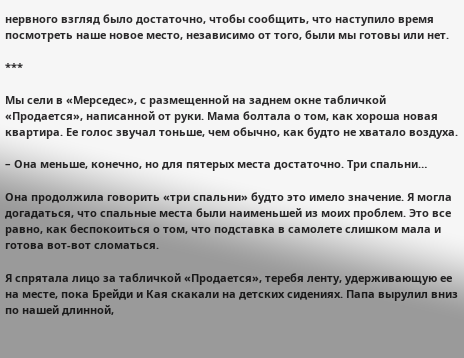нервного взгляд было достаточно, чтобы сообщить, что наступило время посмотреть наше новое место, независимо от того, были мы готовы или нет.

***

Мы сели в «Мерседес», с размещенной на заднем окне табличкой «Продается», написанной от руки. Мама болтала о том, как хороша новая квартира. Ее голос звучал тоньше, чем обычно, как будто не хватало воздуха.

– Она меньше, конечно, но для пятерых места достаточно. Три спальни…

Она продолжила говорить «три спальни» будто это имело значение. Я могла догадаться, что спальные места были наименьшей из моих проблем. Это все равно, как беспокоиться о том, что подставка в самолете слишком мала и готова вот-вот сломаться.

Я спрятала лицо за табличкой «Продается», теребя ленту, удерживающую ее на месте, пока Брейди и Кая скакали на детских сидениях. Папа вырулил вниз по нашей длинной,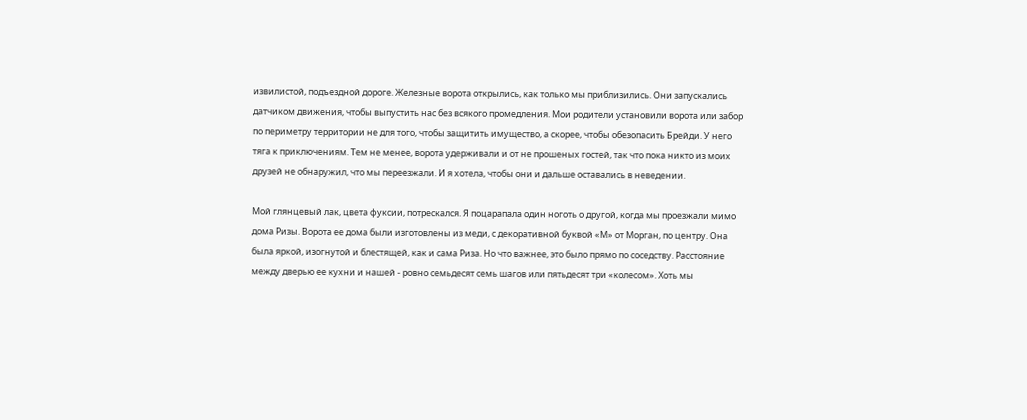извилистой, подъездной дороге. Железные ворота открылись, как только мы приблизились. Они запускались датчиком движения, чтобы выпустить нас без всякого промедления. Мои родители установили ворота или забор по периметру территории не для того, чтобы защитить имущество, а скорее, чтобы обезопасить Брейди. У него тяга к приключениям. Тем не менее, ворота удерживали и от не прошеных гостей, так что пока никто из моих друзей не обнаружил, что мы переезжали. И я хотела, чтобы они и дальше оставались в неведении.

Мой глянцевый лак, цвета фуксии, потрескался. Я поцарапала один ноготь о другой, когда мы проезжали мимо дома Ризы. Ворота ее дома были изготовлены из меди, с декоративной буквой «М» от Морган, по центру. Она была яркой, изогнутой и блестящей, как и сама Риза. Но что важнее, это было прямо по соседству. Расстояние между дверью ее кухни и нашей - ровно семьдесят семь шагов или пятьдесят три «колесом». Хоть мы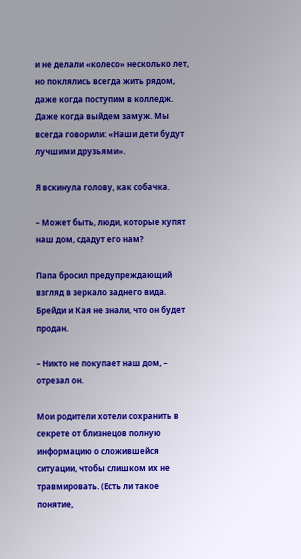и не делали «колесо» несколько лет, но поклялись всегда жить рядом, даже когда поступим в колледж. Даже когда выйдем замуж. Мы всегда говорили: «Наши дети будут лучшими друзьями».

Я вскинула голову, как собачка.

– Может быть, люди, которые купят наш дом, сдадут его нам?

Папа бросил предупреждающий взгляд в зеркало заднего вида. Брейди и Кая не знали, что он будет продан.

– Никто не покупает наш дом, – отрезал он.

Мои родители хотели сохранить в секрете от близнецов полную информацию о сложившейся ситуации, чтобы слишком их не травмировать. (Есть ли такое понятие,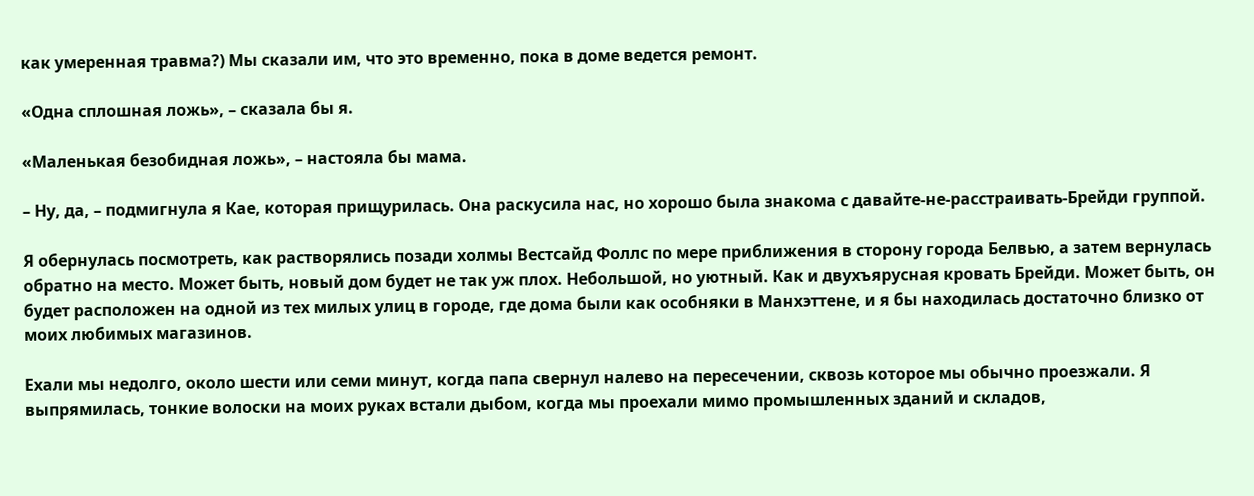как умеренная травма?) Мы сказали им, что это временно, пока в доме ведется ремонт.

«Одна сплошная ложь», – сказала бы я.

«Маленькая безобидная ложь», – настояла бы мама.

– Ну, да, – подмигнула я Кае, которая прищурилась. Она раскусила нас, но хорошо была знакома с давайте-не-расстраивать-Брейди группой.

Я обернулась посмотреть, как растворялись позади холмы Вестсайд Фоллс по мере приближения в сторону города Белвью, а затем вернулась обратно на место. Может быть, новый дом будет не так уж плох. Небольшой, но уютный. Как и двухъярусная кровать Брейди. Может быть, он будет расположен на одной из тех милых улиц в городе, где дома были как особняки в Манхэттене, и я бы находилась достаточно близко от моих любимых магазинов.

Ехали мы недолго, около шести или семи минут, когда папа свернул налево на пересечении, сквозь которое мы обычно проезжали. Я выпрямилась, тонкие волоски на моих руках встали дыбом, когда мы проехали мимо промышленных зданий и складов,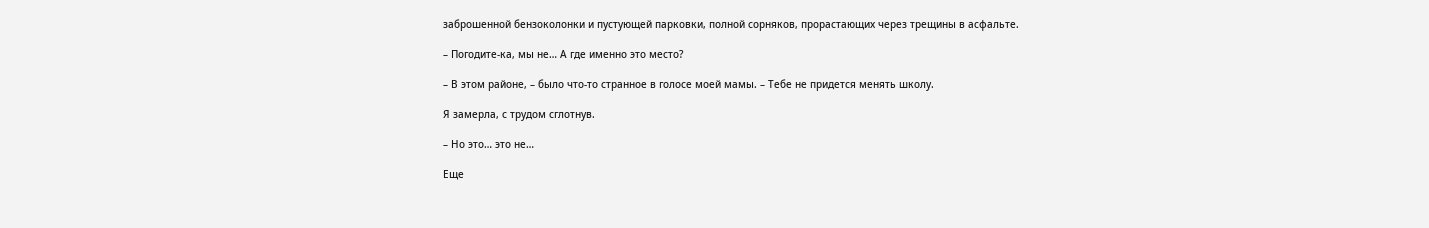заброшенной бензоколонки и пустующей парковки, полной сорняков, прорастающих через трещины в асфальте.

– Погодите-ка, мы не… А где именно это место?

– В этом районе, – было что-то странное в голосе моей мамы. – Тебе не придется менять школу.

Я замерла, с трудом сглотнув.

– Но это… это не…

Еще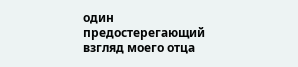один предостерегающий взгляд моего отца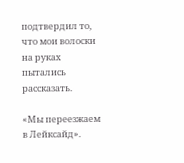подтвердил то, что мои волоски на руках пытались рассказать.

«Мы переезжаем в Лейксайд».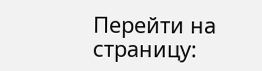Перейти на страницу: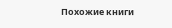Похожие книги